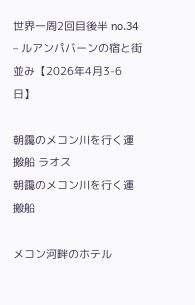世界一周2回目後半 no.34 – ルアンパバーンの宿と街並み【2026年4月3-6日】

朝靄のメコン川を行く運搬船 ラオス
朝靄のメコン川を行く運搬船

メコン河畔のホテル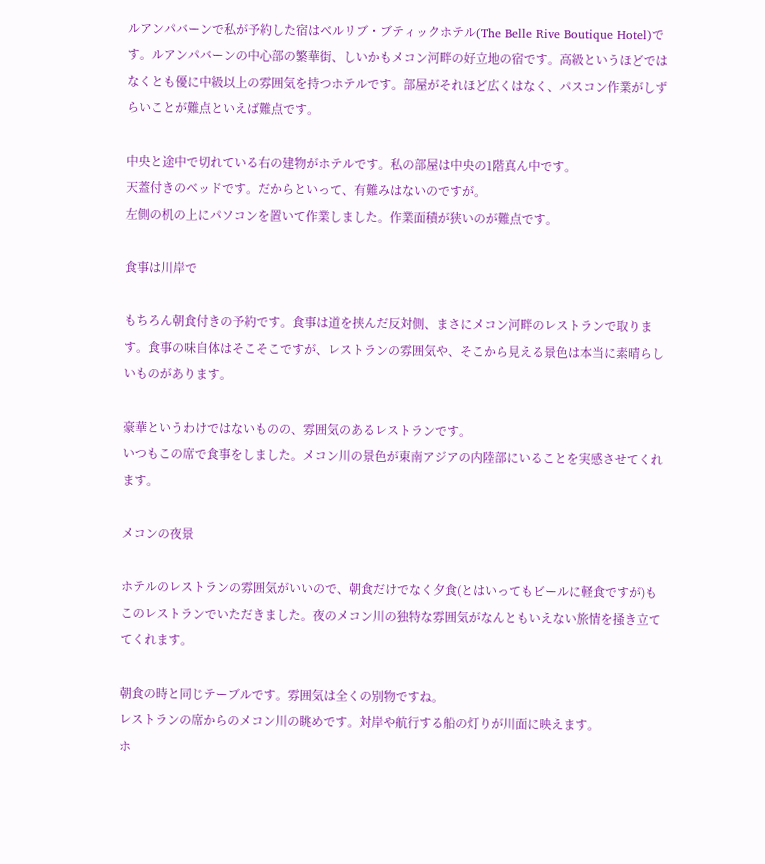ルアンパバーンで私が予約した宿はベルリブ・ブティックホテル(The Belle Rive Boutique Hotel)です。ルアンパバーンの中心部の繁華街、しいかもメコン河畔の好立地の宿です。高級というほどではなくとも優に中級以上の雰囲気を持つホテルです。部屋がそれほど広くはなく、パスコン作業がしずらいことが難点といえば難点です。

中央と途中で切れている右の建物がホテルです。私の部屋は中央の1階真ん中です。
天蓋付きのベッドです。だからといって、有難みはないのですが。
左側の机の上にパソコンを置いて作業しました。作業面積が狭いのが難点です。

食事は川岸で

もちろん朝食付きの予約です。食事は道を挟んだ反対側、まさにメコン河畔のレストランで取ります。食事の味自体はそこそこですが、レストランの雰囲気や、そこから見える景色は本当に素晴らしいものがあります。

豪華というわけではないものの、雰囲気のあるレストランです。
いつもこの席で食事をしました。メコン川の景色が東南アジアの内陸部にいることを実感させてくれます。

メコンの夜景

ホテルのレストランの雰囲気がいいので、朝食だけでなく夕食(とはいってもビールに軽食ですが)もこのレストランでいただきました。夜のメコン川の独特な雰囲気がなんともいえない旅情を掻き立ててくれます。

朝食の時と同じテーブルです。雰囲気は全くの別物ですね。
レストランの席からのメコン川の眺めです。対岸や航行する船の灯りが川面に映えます。
ホ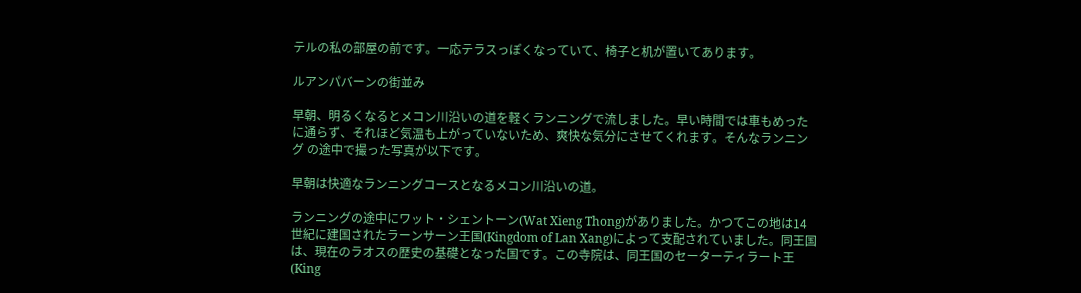テルの私の部屋の前です。一応テラスっぽくなっていて、椅子と机が置いてあります。

ルアンパバーンの街並み

早朝、明るくなるとメコン川沿いの道を軽くランニングで流しました。早い時間では車もめったに通らず、それほど気温も上がっていないため、爽快な気分にさせてくれます。そんなランニング の途中で撮った写真が以下です。

早朝は快適なランニングコースとなるメコン川沿いの道。

ランニングの途中にワット・シェントーン(Wat Xieng Thong)がありました。かつてこの地は14世紀に建国されたラーンサーン王国(Kingdom of Lan Xang)によって支配されていました。同王国は、現在のラオスの歴史の基礎となった国です。この寺院は、同王国のセーターティラート王(King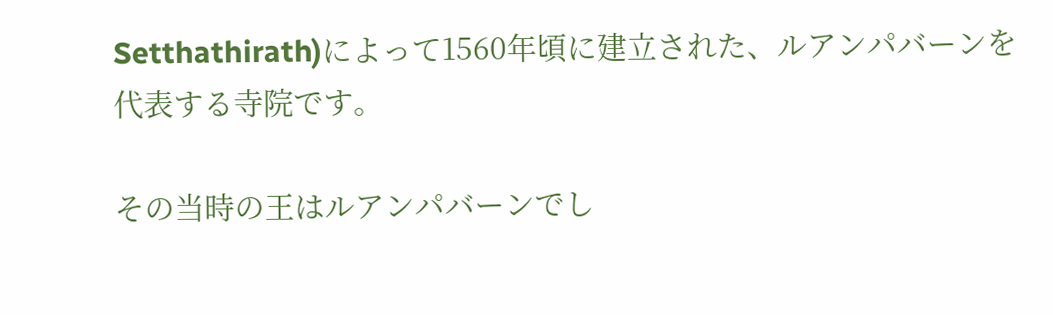Setthathirath)によって1560年頃に建立された、ルアンパバーンを代表する寺院です。

その当時の王はルアンパバーンでし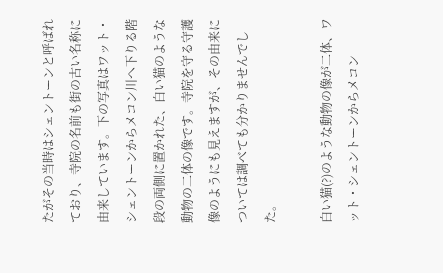たがその当時はシェントーンと呼ばれており、寺院の名前も街の古い名称に由来しています。下の写真はワット・シェントーンからメコン川へ下りる階段の両側に置かれた、白い猫のような動物の二体の像です。寺院を守る守護像のようにも見えますが、その由来については調べても分かりませんでした。

白い猫(?)のような動物の像が二体、ワット・シェントーンからメコン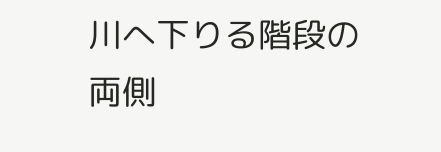川へ下りる階段の両側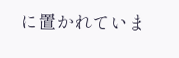に置かれていま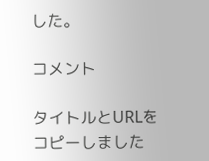した。

コメント

タイトルとURLをコピーしました